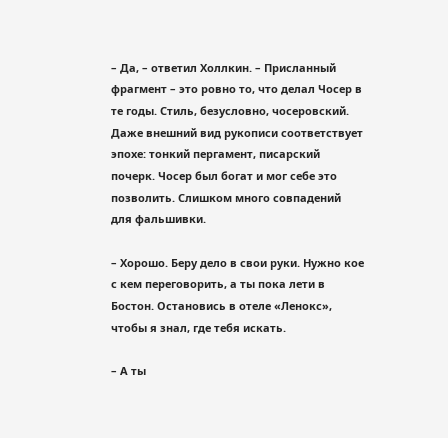– Да, – ответил Холлкин. – Присланный фрагмент – это ровно то, что делал Чосер в те годы. Стиль, безусловно, чосеровский. Даже внешний вид рукописи соответствует эпохе: тонкий пергамент, писарский почерк. Чосер был богат и мог себе это позволить. Слишком много совпадений для фальшивки.

– Хорошо. Беру дело в свои руки. Нужно кое с кем переговорить, а ты пока лети в Бостон. Остановись в отеле «Ленокс», чтобы я знал, где тебя искать.

– А ты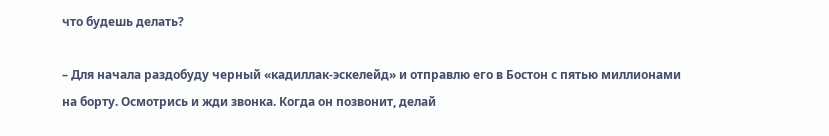что будешь делать?

– Для начала раздобуду черный «кадиллак-эскелейд» и отправлю его в Бостон с пятью миллионами на борту. Осмотрись и жди звонка. Когда он позвонит, делай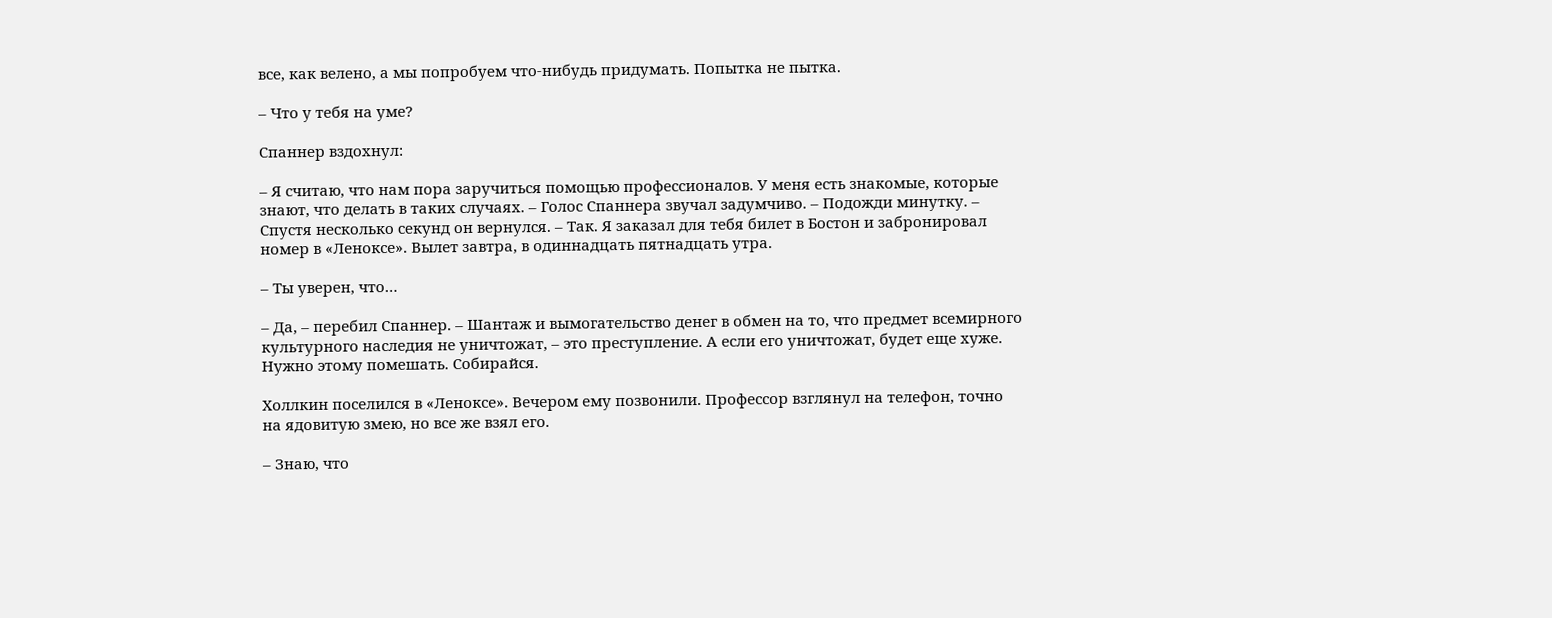все, как велено, а мы попробуем что-нибудь придумать. Попытка не пытка.

– Что у тебя на уме?

Спаннер вздохнул:

– Я считаю, что нам пора заручиться помощью профессионалов. У меня есть знакомые, которые знают, что делать в таких случаях. – Голос Спаннера звучал задумчиво. – Подожди минутку. – Спустя несколько секунд он вернулся. – Так. Я заказал для тебя билет в Бостон и забронировал номер в «Леноксе». Вылет завтра, в одиннадцать пятнадцать утра.

– Ты уверен, что…

– Да, – перебил Спаннер. – Шантаж и вымогательство денег в обмен на то, что предмет всемирного культурного наследия не уничтожат, – это преступление. А если его уничтожат, будет еще хуже. Нужно этому помешать. Собирайся.

Холлкин поселился в «Леноксе». Вечером ему позвонили. Профессор взглянул на телефон, точно на ядовитую змею, но все же взял его.

– Знаю, что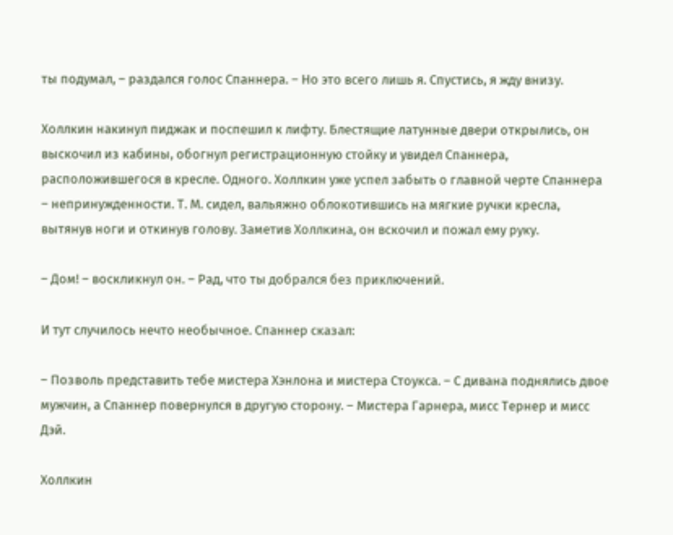ты подумал, – раздался голос Спаннера. – Но это всего лишь я. Спустись, я жду внизу.

Холлкин накинул пиджак и поспешил к лифту. Блестящие латунные двери открылись, он выскочил из кабины, обогнул регистрационную стойку и увидел Спаннера, расположившегося в кресле. Одного. Холлкин уже успел забыть о главной черте Спаннера – непринужденности. Т. М. сидел, вальяжно облокотившись на мягкие ручки кресла, вытянув ноги и откинув голову. Заметив Холлкина, он вскочил и пожал ему руку.

– Дом! – воскликнул он. – Рад, что ты добрался без приключений.

И тут случилось нечто необычное. Спаннер сказал:

– Позволь представить тебе мистера Хэнлона и мистера Стоукса. – С дивана поднялись двое мужчин, а Спаннер повернулся в другую сторону. – Мистера Гарнера, мисс Тернер и мисс Дэй.

Холлкин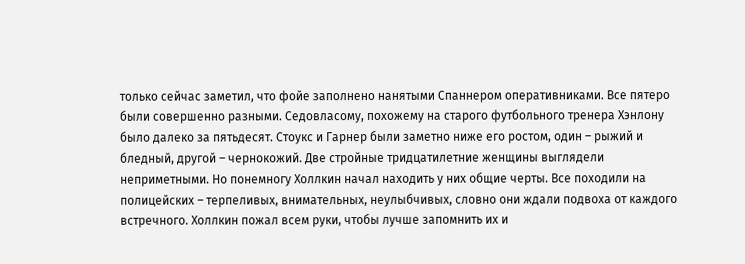только сейчас заметил, что фойе заполнено нанятыми Спаннером оперативниками. Все пятеро были совершенно разными. Седовласому, похожему на старого футбольного тренера Хэнлону было далеко за пятьдесят. Стоукс и Гарнер были заметно ниже его ростом, один – рыжий и бледный, другой – чернокожий. Две стройные тридцатилетние женщины выглядели неприметными. Но понемногу Холлкин начал находить у них общие черты. Все походили на полицейских – терпеливых, внимательных, неулыбчивых, словно они ждали подвоха от каждого встречного. Холлкин пожал всем руки, чтобы лучше запомнить их и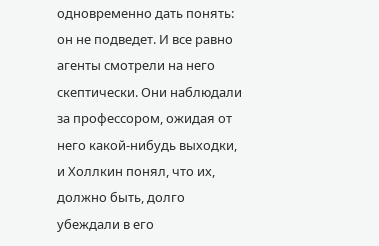одновременно дать понять: он не подведет. И все равно агенты смотрели на него скептически. Они наблюдали за профессором, ожидая от него какой-нибудь выходки, и Холлкин понял, что их, должно быть, долго убеждали в его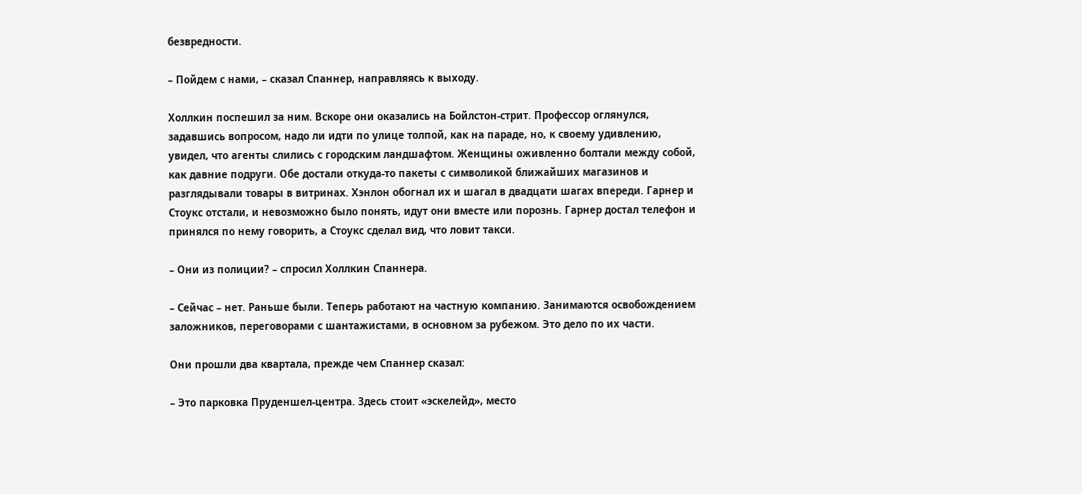безвредности.

– Пойдем с нами, – сказал Спаннер, направляясь к выходу.

Холлкин поспешил за ним. Вскоре они оказались на Бойлстон-стрит. Профессор оглянулся, задавшись вопросом, надо ли идти по улице толпой, как на параде, но, к своему удивлению, увидел, что агенты слились с городским ландшафтом. Женщины оживленно болтали между собой, как давние подруги. Обе достали откуда-то пакеты с символикой ближайших магазинов и разглядывали товары в витринах. Хэнлон обогнал их и шагал в двадцати шагах впереди. Гарнер и Стоукс отстали, и невозможно было понять, идут они вместе или порознь. Гарнер достал телефон и принялся по нему говорить, а Стоукс сделал вид, что ловит такси.

– Они из полиции? – спросил Холлкин Спаннера.

– Сейчас – нет. Раньше были. Теперь работают на частную компанию. Занимаются освобождением заложников, переговорами с шантажистами, в основном за рубежом. Это дело по их части.

Они прошли два квартала, прежде чем Спаннер сказал:

– Это парковка Пруденшел-центра. Здесь стоит «эскелейд», место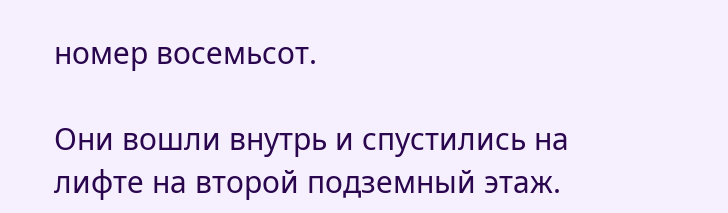номер восемьсот.

Они вошли внутрь и спустились на лифте на второй подземный этаж.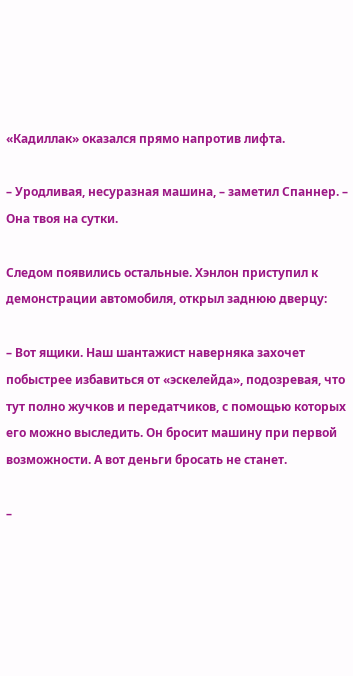«Кадиллак» оказался прямо напротив лифта.

– Уродливая, несуразная машина, – заметил Спаннер. – Она твоя на сутки.

Следом появились остальные. Хэнлон приступил к демонстрации автомобиля, открыл заднюю дверцу:

– Вот ящики. Наш шантажист наверняка захочет побыстрее избавиться от «эскелейда», подозревая, что тут полно жучков и передатчиков, с помощью которых его можно выследить. Он бросит машину при первой возможности. А вот деньги бросать не станет.

–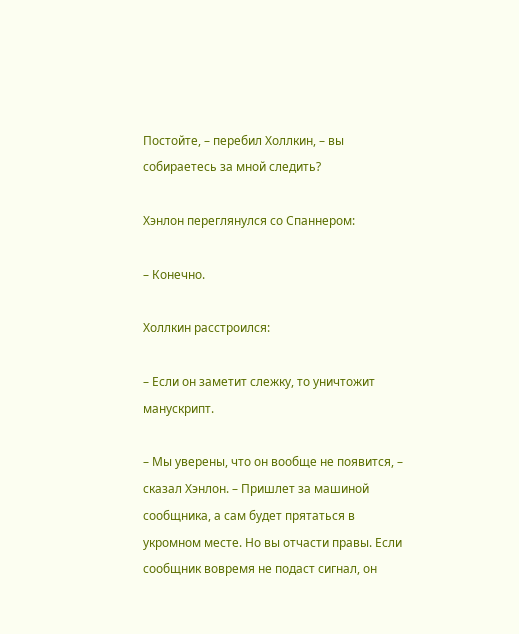Постойте, – перебил Холлкин, – вы собираетесь за мной следить?

Хэнлон переглянулся со Спаннером:

– Конечно.

Холлкин расстроился:

– Если он заметит слежку, то уничтожит манускрипт.

– Мы уверены, что он вообще не появится, – сказал Хэнлон. – Пришлет за машиной сообщника, а сам будет прятаться в укромном месте. Но вы отчасти правы. Если сообщник вовремя не подаст сигнал, он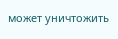может уничтожить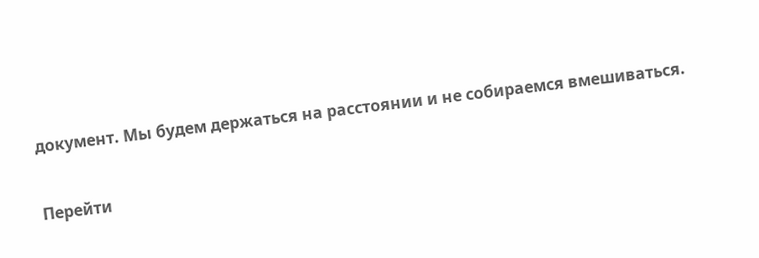документ. Мы будем держаться на расстоянии и не собираемся вмешиваться.

Перейти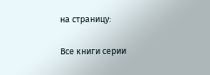на страницу:

Все книги серии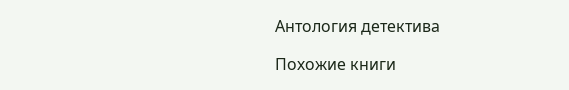Антология детектива

Похожие книги